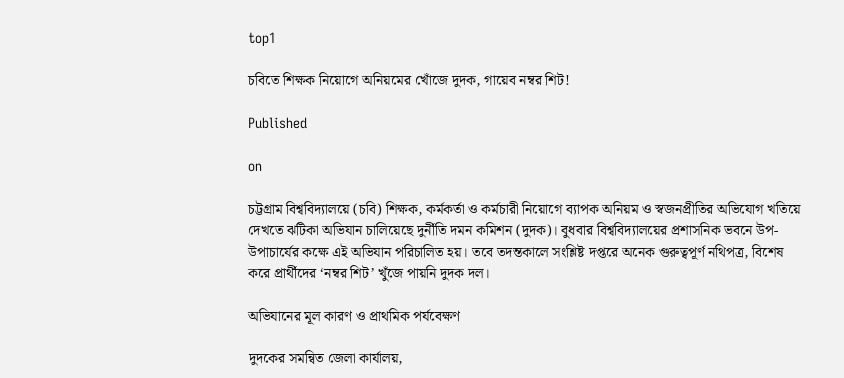top1

চবিতে শিক্ষক নিয়োগে অনিয়মের খোঁজে দুদক, গায়েব নম্বর শিট!

Published

on

চট্টগ্রাম বিশ্ববিদ্যালয়ে (চবি) শিক্ষক, কর্মকর্তা ও কর্মচারী নিয়োগে ব্যাপক অনিয়ম ও স্বজনপ্রীতির অভিযোগ খতিয়ে দেখতে ঝটিকা অভিযান চালিয়েছে দুর্নীতি দমন কমিশন (দুদক)। বুধবার বিশ্ববিদ্যালয়ের প্রশাসনিক ভবনে উপ-উপাচার্যের কক্ষে এই অভিযান পরিচালিত হয়। তবে তদন্তকালে সংশ্লিষ্ট দপ্তরে অনেক গুরুত্বপূর্ণ নথিপত্র, বিশেষ করে প্রার্থীদের ‘নম্বর শিট’ খুঁজে পায়নি দুদক দল।

অভিযানের মূল কারণ ও প্রাথমিক পর্যবেক্ষণ

দুদকের সমন্বিত জেলা কার্যালয়,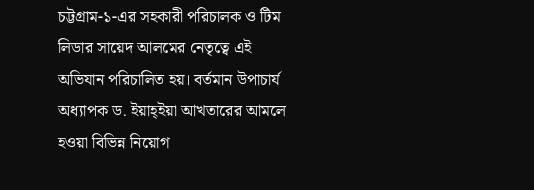চট্টগ্রাম-১-এর সহকারী পরিচালক ও টিম লিডার সায়েদ আলমের নেতৃত্বে এই অভিযান পরিচালিত হয়। বর্তমান উপাচার্য অধ্যাপক ড. ইয়াহ্ইয়া আখতারের আমলে হওয়া বিভিন্ন নিয়োগ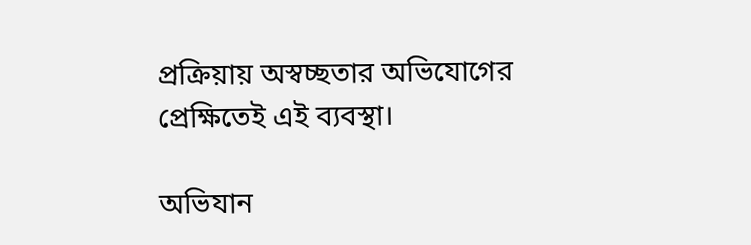প্রক্রিয়ায় অস্বচ্ছতার অভিযোগের প্রেক্ষিতেই এই ব্যবস্থা।

অভিযান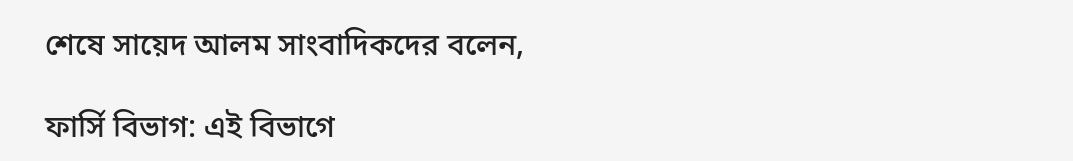শেষে সায়েদ আলম সাংবাদিকদের বলেন,

ফার্সি বিভাগ: এই বিভাগে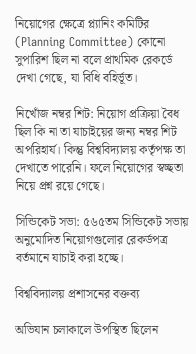নিয়োগের ক্ষেত্রে প্ল্যানিং কমিটির (Planning Committee) কোনো সুপারিশ ছিল না বলে প্রাথমিক রেকর্ডে দেখা গেছে, যা বিধি বহির্ভূত।

নিখোঁজ নম্বর শিট: নিয়োগ প্রক্রিয়া বৈধ ছিল কি না তা যাচাইয়ের জন্য নম্বর শিট অপরিহার্য। কিন্তু বিশ্ববিদ্যালয় কর্তৃপক্ষ তা দেখাতে পারেনি। ফলে নিয়োগের স্বচ্ছতা নিয়ে প্রশ্ন রয়ে গেছে।

সিন্ডিকেট সভা: ৫৬৫তম সিন্ডিকেট সভায় অনুমোদিত নিয়োগগুলোর রেকর্ডপত্র বর্তমানে যাচাই করা হচ্ছে।

বিশ্ববিদ্যালয় প্রশাসনের বক্তব্য

অভিযান চলাকালে উপস্থিত ছিলেন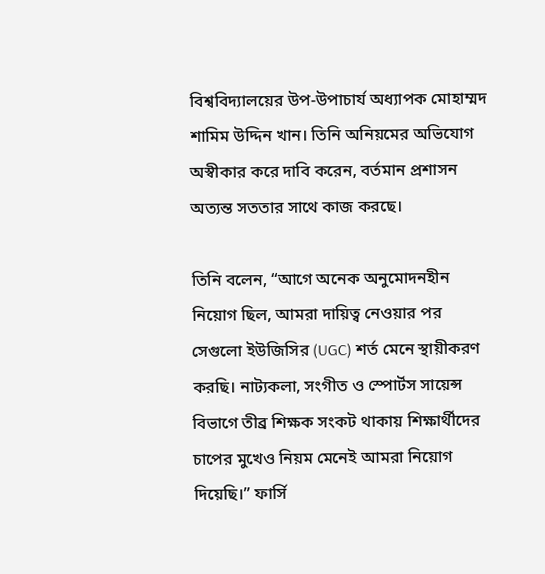বিশ্ববিদ্যালয়ের উপ-উপাচার্য অধ্যাপক মোহাম্মদ শামিম উদ্দিন খান। তিনি অনিয়মের অভিযোগ অস্বীকার করে দাবি করেন, বর্তমান প্রশাসন অত্যন্ত সততার সাথে কাজ করছে।

তিনি বলেন, “আগে অনেক অনুমোদনহীন নিয়োগ ছিল, আমরা দায়িত্ব নেওয়ার পর সেগুলো ইউজিসির (UGC) শর্ত মেনে স্থায়ীকরণ করছি। নাট্যকলা, সংগীত ও স্পোর্টস সায়েন্স বিভাগে তীব্র শিক্ষক সংকট থাকায় শিক্ষার্থীদের চাপের মুখেও নিয়ম মেনেই আমরা নিয়োগ দিয়েছি।” ফার্সি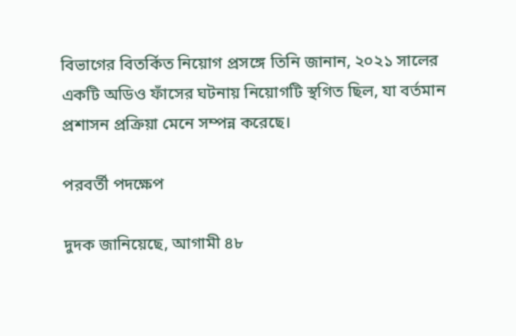বিভাগের বিতর্কিত নিয়োগ প্রসঙ্গে তিনি জানান, ২০২১ সালের একটি অডিও ফাঁসের ঘটনায় নিয়োগটি স্থগিত ছিল, যা বর্তমান প্রশাসন প্রক্রিয়া মেনে সম্পন্ন করেছে।

পরবর্তী পদক্ষেপ

দুদক জানিয়েছে, আগামী ৪৮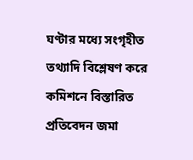ঘণ্টার মধ্যে সংগৃহীত তথ্যাদি বিশ্লেষণ করে কমিশনে বিস্তারিত প্রতিবেদন জমা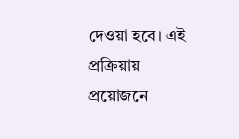দেওয়া হবে। এই প্রক্রিয়ায় প্রয়োজনে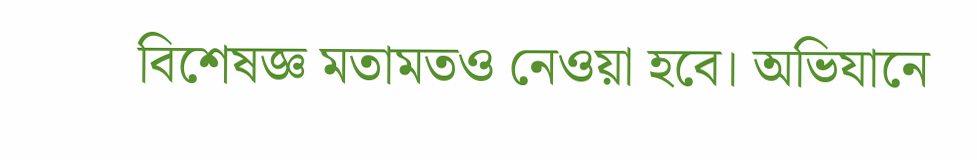বিশেষজ্ঞ মতামতও নেওয়া হবে। অভিযানে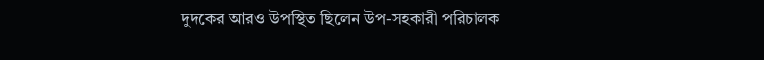দুদকের আরও উপস্থিত ছিলেন উপ-সহকারী পরিচালক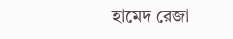হামেদ রেজা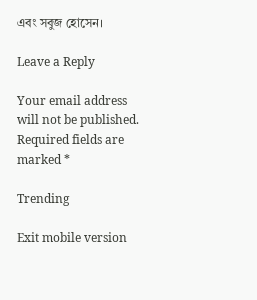এবং সবুজ হোসেন।

Leave a Reply

Your email address will not be published. Required fields are marked *

Trending

Exit mobile version